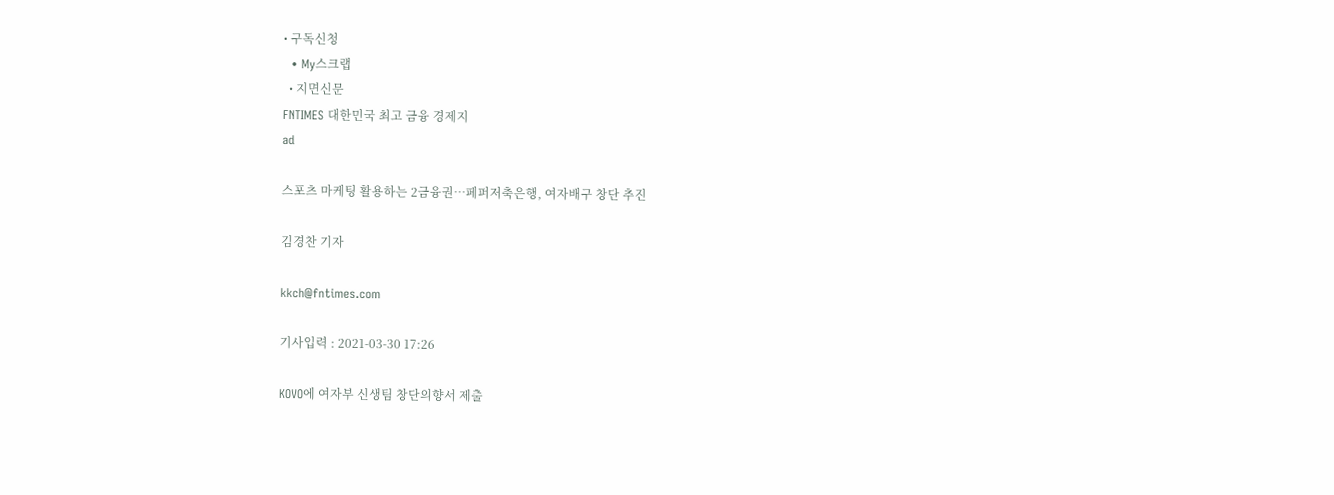• 구독신청
  • My스크랩
  • 지면신문
FNTIMES 대한민국 최고 금융 경제지
ad

스포츠 마케팅 활용하는 2금융권…페퍼저축은행, 여자배구 창단 추진

김경찬 기자

kkch@fntimes.com

기사입력 : 2021-03-30 17:26

KOVO에 여자부 신생팀 창단의향서 제출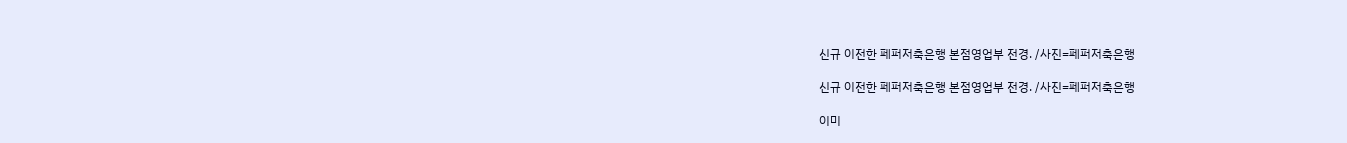신규 이전한 페퍼저축은행 본점영업부 전경. /사진=페퍼저축은행

신규 이전한 페퍼저축은행 본점영업부 전경. /사진=페퍼저축은행

이미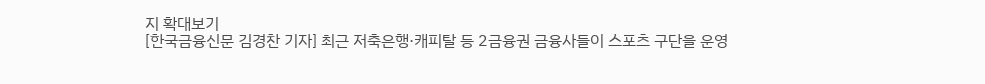지 확대보기
[한국금융신문 김경찬 기자] 최근 저축은행·캐피탈 등 2금융권 금융사들이 스포츠 구단을 운영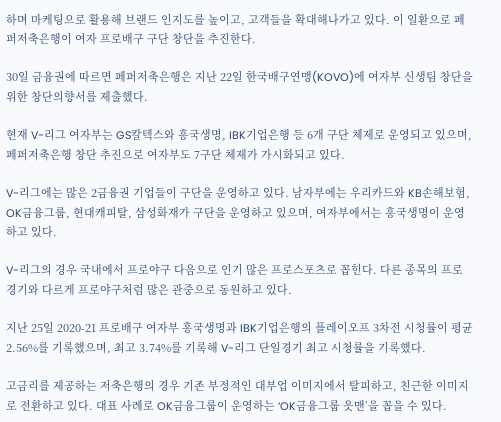하며 마케팅으로 활용해 브랜드 인지도를 높이고, 고객들을 확대해나가고 있다. 이 일환으로 페퍼저축은행이 여자 프로배구 구단 창단을 추진한다.

30일 금융권에 따르면 페퍼저축은행은 지난 22일 한국배구연맹(KOVO)에 여자부 신생팀 창단을 위한 창단의향서를 제출했다.

현재 V-리그 여자부는 GS칼텍스와 흥국생명, IBK기업은행 등 6개 구단 체제로 운영되고 있으며, 페퍼저축은행 창단 추진으로 여자부도 7구단 체제가 가시화되고 있다.

V-리그에는 많은 2금융권 기업들이 구단을 운영하고 있다. 남자부에는 우리카드와 KB손해보험, OK금융그룹, 현대캐피탈, 삼성화재가 구단을 운영하고 있으며, 여자부에서는 흥국생명이 운영하고 있다.

V-리그의 경우 국내에서 프로야구 다음으로 인기 많은 프로스포츠로 꼽힌다. 다른 종목의 프로경기와 다르게 프로야구처럼 많은 관중으로 동원하고 있다.

지난 25일 2020-21 프로배구 여자부 흥국생명과 IBK기업은행의 플레이오프 3차전 시청률이 평균 2.56%를 기록했으며, 최고 3.74%를 기록해 V-리그 단일경기 최고 시청률을 기록했다.

고금리를 제공하는 저축은행의 경우 기존 부정적인 대부업 이미지에서 탈피하고, 친근한 이미지로 전환하고 있다. 대표 사례로 OK금융그룹이 운영하는 ‘OK금융그룹 읏맨’을 꼽을 수 있다.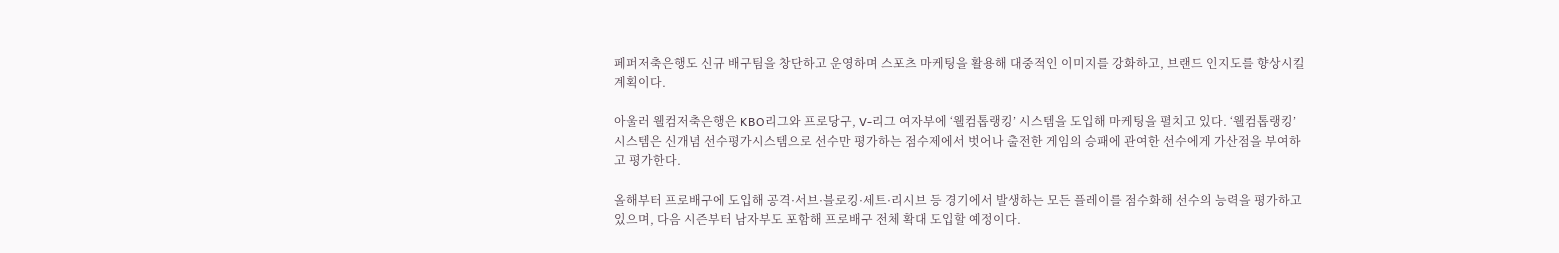페퍼저축은행도 신규 배구팀을 창단하고 운영하며 스포츠 마케팅을 활용해 대중적인 이미지를 강화하고, 브랜드 인지도를 향상시킬 계획이다.

아울러 웰컴저축은행은 KBO리그와 프로당구, V-리그 여자부에 ‘웰컴톱랭킹’ 시스템을 도입해 마케팅을 펼치고 있다. ‘웰컴톱랭킹’ 시스템은 신개념 선수평가시스템으로 선수만 평가하는 점수제에서 벗어나 출전한 게임의 승패에 관여한 선수에게 가산점을 부여하고 평가한다.

올해부터 프로배구에 도입해 공격·서브·블로킹·세트·리시브 등 경기에서 발생하는 모든 플레이를 점수화해 선수의 능력을 평가하고 있으며, 다음 시즌부터 남자부도 포함해 프로배구 전체 확대 도입할 예정이다.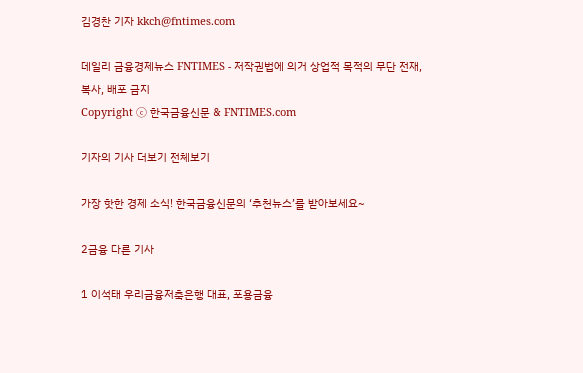김경찬 기자 kkch@fntimes.com

데일리 금융경제뉴스 FNTIMES - 저작권법에 의거 상업적 목적의 무단 전재, 복사, 배포 금지
Copyright ⓒ 한국금융신문 & FNTIMES.com

기자의 기사 더보기 전체보기

가장 핫한 경제 소식! 한국금융신문의 ‘추천뉴스’를 받아보세요~

2금융 다른 기사

1 이석태 우리금융저축은행 대표, 포용금융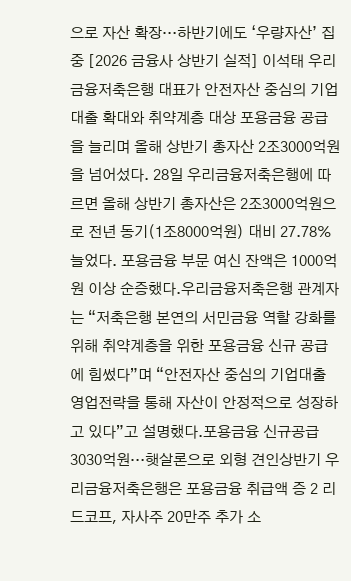으로 자산 확장…하반기에도 ‘우량자산’ 집중 [2026 금융사 상반기 실적] 이석태 우리금융저축은행 대표가 안전자산 중심의 기업대출 확대와 취약계층 대상 포용금융 공급을 늘리며 올해 상반기 총자산 2조3000억원을 넘어섰다. 28일 우리금융저축은행에 따르면 올해 상반기 총자산은 2조3000억원으로 전년 동기(1조8000억원) 대비 27.78% 늘었다. 포용금융 부문 여신 잔액은 1000억원 이상 순증했다.우리금융저축은행 관계자는 “저축은행 본연의 서민금융 역할 강화를 위해 취약계층을 위한 포용금융 신규 공급에 힘썼다”며 “안전자산 중심의 기업대출 영업전략을 통해 자산이 안정적으로 성장하고 있다”고 설명했다.포용금융 신규공급 3030억원…햇살론으로 외형 견인상반기 우리금융저축은행은 포용금융 취급액 증 2 리드코프, 자사주 20만주 추가 소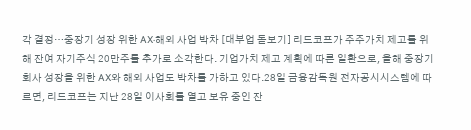각 결정…중장기 성장 위한 AX·해외 사업 박차 [대부업 돋보기] 리드코프가 주주가치 제고를 위해 잔여 자기주식 20만주를 추가로 소각한다. 기업가치 제고 계획에 따른 일환으로, 올해 중장기 회사 성장을 위한 AX와 해외 사업도 박차를 가하고 있다.28일 금융감독원 전자공시시스템에 따르면, 리드코프는 지난 28일 이사회를 열고 보유 중인 잔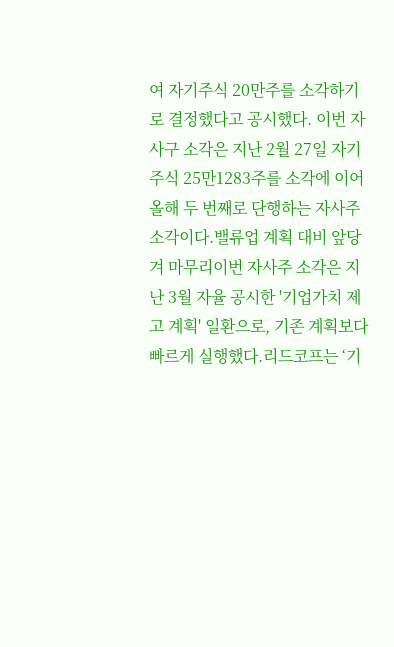여 자기주식 20만주를 소각하기로 결정했다고 공시했다. 이번 자사구 소각은 지난 2월 27일 자기주식 25만1283주를 소각에 이어 올해 두 번째로 단행하는 자사주 소각이다.밸류업 계획 대비 앞당겨 마무리이번 자사주 소각은 지난 3월 자율 공시한 '기업가치 제고 계획' 일환으로, 기존 계획보다 빠르게 실행했다.리드코프는 ‘기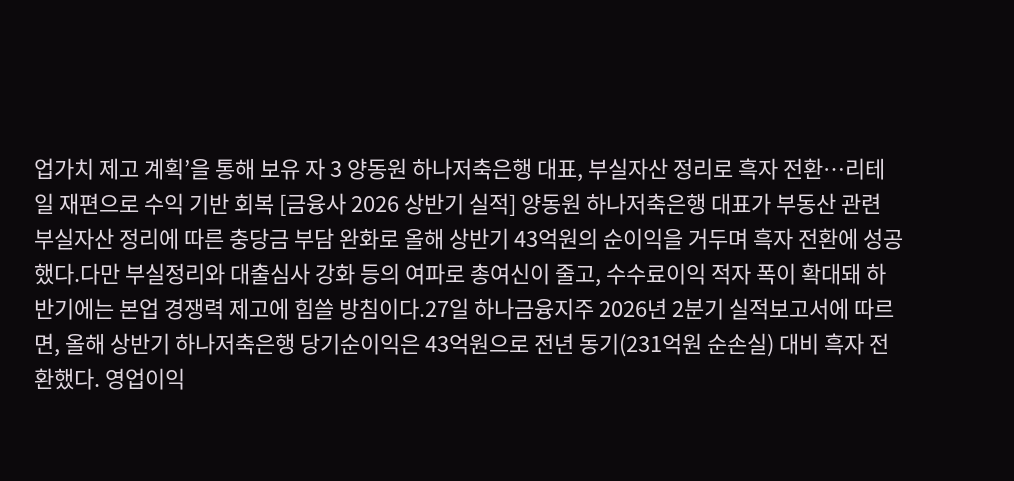업가치 제고 계획’을 통해 보유 자 3 양동원 하나저축은행 대표, 부실자산 정리로 흑자 전환…리테일 재편으로 수익 기반 회복 [금융사 2026 상반기 실적] 양동원 하나저축은행 대표가 부동산 관련 부실자산 정리에 따른 충당금 부담 완화로 올해 상반기 43억원의 순이익을 거두며 흑자 전환에 성공했다.다만 부실정리와 대출심사 강화 등의 여파로 총여신이 줄고, 수수료이익 적자 폭이 확대돼 하반기에는 본업 경쟁력 제고에 힘쓸 방침이다.27일 하나금융지주 2026년 2분기 실적보고서에 따르면, 올해 상반기 하나저축은행 당기순이익은 43억원으로 전년 동기(231억원 순손실) 대비 흑자 전환했다. 영업이익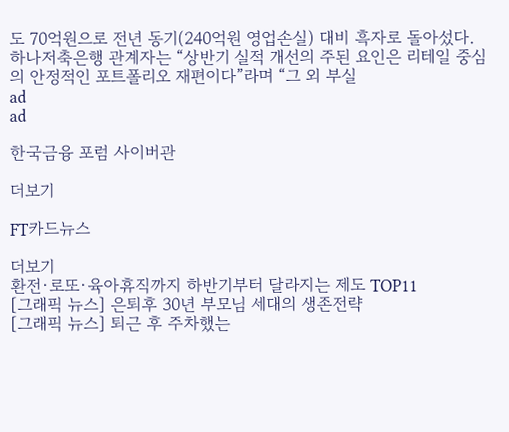도 70억원으로 전년 동기(240억원 영업손실) 대비 흑자로 돌아섰다.하나저축은행 관계자는 “상반기 실적 개선의 주된 요인은 리테일 중심의 안정적인 포트폴리오 재편이다”라며 “그 외 부실
ad
ad

한국금융 포럼 사이버관

더보기

FT카드뉴스

더보기
환전·로또·육아휴직까지 하반기부터 달라지는 제도 TOP11
[그래픽 뉴스] 은퇴후 30년 부모님 세대의 생존전략
[그래픽 뉴스] 퇴근 후 주차했는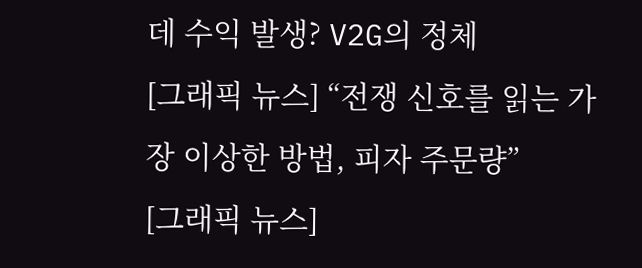데 수익 발생? V2G의 정체
[그래픽 뉴스] “전쟁 신호를 읽는 가장 이상한 방법, 피자 주문량”
[그래픽 뉴스]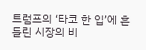트럼프의 ‘타코 한 입’에 흔들린 시장의 비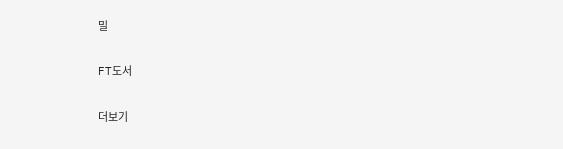밀

FT도서

더보기